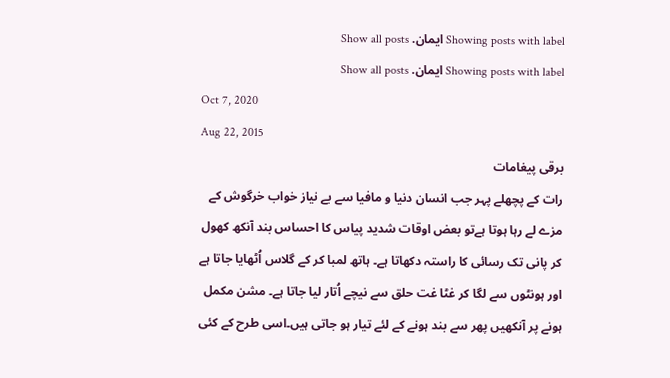Showing posts with label ایمان. Show all posts
Showing posts with label ایمان. Show all posts
Oct 7, 2020
Aug 22, 2015
برقی پیغامات
رات کے پچھلے پہر جب انسان دنیا و مافیا سے بے نیاز خواب خرگوش کے مزے لے رہا ہوتا ہےتو بعض اوقات شدید پیاس کا احساس بند آنکھ کھول کر پانی تک رسائی کا راستہ دکھاتا ہے۔ ہاتھ لمبا کر کے گلاس اُٹھایا جاتا ہے اور ہونٹوں سے لگا کر غٹا غت حلق سے نیچے اُتار لیا جاتا ہے۔ مشن مکمل ہونے پر آنکھیں پھر سے بند ہونے کے لئے تیار ہو جاتی ہیں۔اسی طرح کے کئی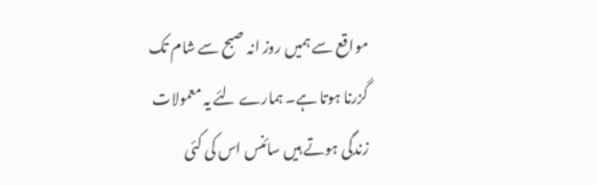مواقع سے ہمیں روز انہ صبح سے شام تک گزرنا ہوتا ہے۔ ہمارے لئے یہ معمولات زندگی ہوتے ہیں سائنس اس کی کئی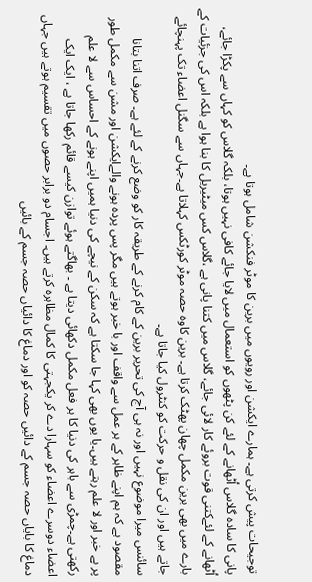توجیحات پیش کرتی ہے۔ ہمارے ایکشن اور رویوں میں برین کا موٹر فنکشن شامل ہوتا ہے۔
پانی کا سادہ گلاس اُٹھانے کے لئے کن پٹھوں کو استعمال میں لایا جائے کافی نہیں ہوتا، بلکہ گلاس کو کہاں سے پکڑا جائے، اُٹھانے کے لئےکتنی قوت بروئے کار لائی جائے، گلاس میں کتنا پانی ہے ،گلاس کس میٹیریل کا بنا ہوا ہے بلکہ اس کی جزئیات کے بارے میں بھی برین مکمل چھان پھٹک کرتا ہے۔ برین کاوہ حصہ موٹر کورٹکس کہلاتا ہے۔جہاں سے سگنل اعضاء تک پہنچائے جاتے ہیں اور ان کی نقل و حرکت کو کنٹرول کیا جاتا ہے۔
سائنس میرا موضوع نہیں اور نہ ہی آج کی تحریر برین کے کام کرنے کے طریقہ کار کو وضع کرنے کے لئے ہے۔ صرف اتنا بتانا مقصود ہے کہ ہم اپنے ظاہر کے ہر عمل سے واقف اور با خبر ہوتے ہیں مگر پس پردہ ہونے والےایکشن اور مشن سے مکمل طور پر بے خبر اور لا علم رہتے ہیں۔یا یوں بھی کہا جا سکتا ہے کہ سکن کے نیچے کی دنیا ہمیں اپنے ہونے کے احساس سے لا علم رکھتی ہے۔چمڑی سے باہر کی دنیا کا ہر فعل مکمل دکھائی دیتا ہے ۔ بھاگتے ہوئے توازن کیسے قائم رکھا جاتا ہے ، ایک ایک اعضاء دوسرے اعضاء کو سہارا دے کر یکجہتی کا کمال مظاہرہ کرتے ہیں۔ اجسام دو برابر حصوں میں تقسیم ہوتے ہیں جہاں دماغ کا بایاں حصہ جسم کے دائیں حصہ کو اور دماغ کا دائیاں حصہ جسم کے بائیں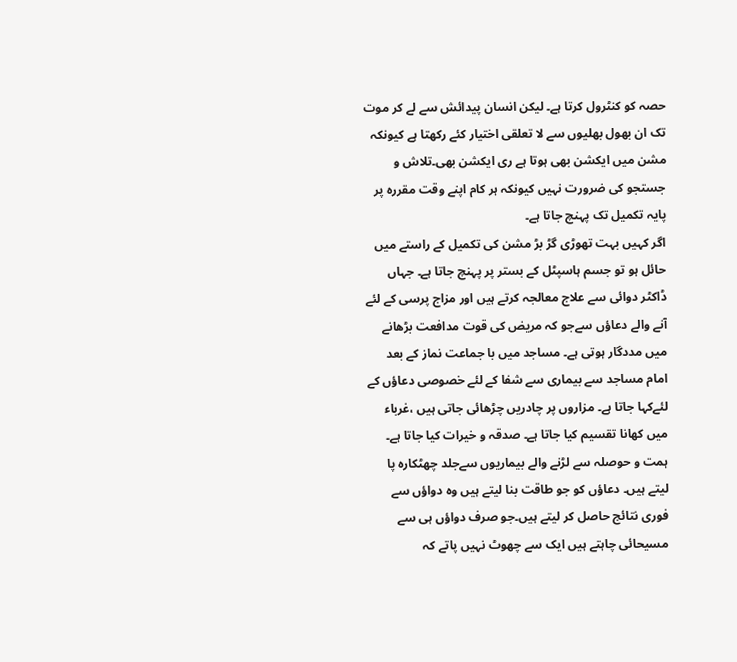حصہ کو کنٹرول کرتا ہے۔ لیکن انسان پیدائش سے لے کر موت تک ان بھول بھلیوں سے لا تعلقی اختیار کئے رکھتا ہے کیونکہ مشن میں ایکشن بھی ہوتا ہے ری ایکشن بھی۔تلاش و جستجو کی ضرورت نہیں کیونکہ ہر کام اپنے وقت مقررہ پر پایہ تکمیل تک پہنچ جاتا ہے۔
اگر کہیں بہت تھوڑی گڑ بڑ مشن کی تکمیل کے راستے میں حائل ہو تو جسم ہاسپٹل کے بستر پر پہنچ جاتا ہے۔ جہاں ڈاکٹر دوائی سے علاج معالجہ کرتے ہیں اور مزاج پرسی کے لئے آنے والے دعاؤں سےجو کہ مریض کی قوت مدافعت بڑھانے میں مددگار ہوتی ہے۔ مساجد میں با جماعت نماز کے بعد امام مساجد سے بیماری سے شفا کے لئے خصوصی دعاؤں کے لئےکہا جاتا ہے۔ مزاروں پر چادریں چڑھائی جاتی ہیں ،غرباء میں کھانا تقسیم کیا جاتا ہے۔ صدقہ و خیرات کیا جاتا ہے۔ ہمت و حوصلہ سے لڑنے والے بیماریوں سےجلد چھٹکارہ پا لیتے ہیں۔ دعاؤں کو جو طاقت بنا لیتے ہیں وہ دواؤں سے فوری نتائج حاصل کر لیتے ہیں۔جو صرف دواؤں ہی سے مسیحائی چاہتے ہیں ایک سے چھوٹ نہیں پاتے کہ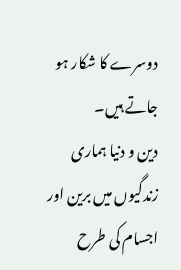دوسرے کا شکار ہو جاتے ہیں۔
دین و دنیا ہماری زندگیوں میں برین اور اجسام کی طرح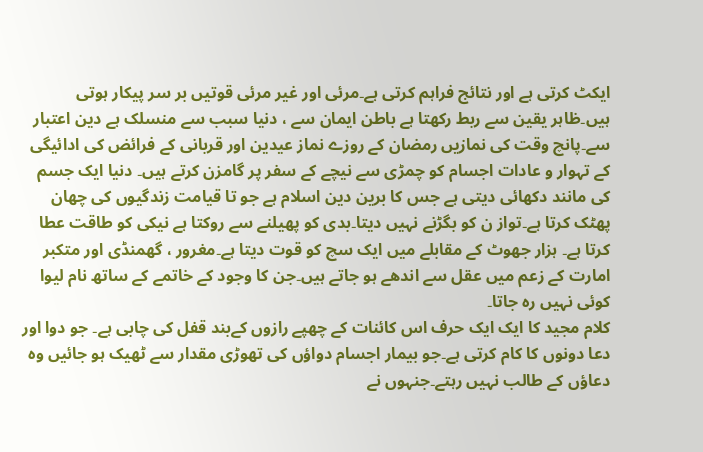ایکٹ کرتی ہے اور نتائج فراہم کرتی ہے۔مرئی اور غیر مرئی قوتیں بر سر پیکار ہوتی ہیں۔ظاہر یقین سے ربط رکھتا ہے باطن ایمان سے ، دنیا سبب سے منسلک ہے دین اعتبار سے۔پانچ وقت کی نمازیں رمضان کے روزے نماز عیدین اور قربانی کے فرائض کی ادائیگی کے تہوار و عادات اجسام کو چمڑی سے نیچے کے سفر پر گامزن کرتے ہیں۔ دنیا ایک جسم کی مانند دکھائی دیتی ہے جس کا برین دین اسلام ہے جو تا قیامت زندگیوں کی چھان پھٹک کرتا ہے۔تواز ن کو بگڑنے نہیں دیتا۔بدی کو پھیلنے سے روکتا ہے نیکی کو طاقت عطا کرتا ہے۔ ہزار جھوٹ کے مقابلے میں ایک سچ کو قوت دیتا ہے۔مغرور ، گھمنڈی اور متکبر امارت کے زعم میں عقل سے اندھے ہو جاتے ہیں۔جن کا وجود کے خاتمے کے ساتھ نام لیوا کوئی نہیں رہ جاتا۔
کلام مجید کا ایک ایک حرف اس کائنات کے چھپے رازوں کےبند قفل کی چابی ہے۔ جو دوا اور دعا دونوں کا کام کرتی ہے۔جو بیمار اجسام دواؤں کی تھوڑی مقدار سے ٹھیک ہو جائیں وہ دعاؤں کے طالب نہیں رہتے۔جنہوں نے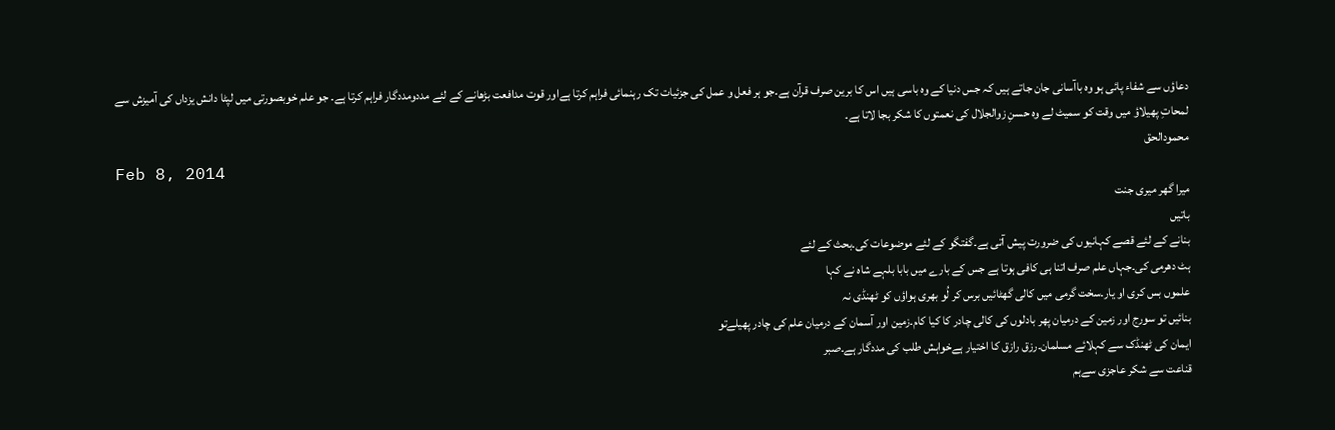دعاؤں سے شفاء پائی ہو وہ باآسانی جان جاتے ہیں کہ جس دنیا کے وہ باسی ہیں اس کا برین صرف قرآن ہے۔جو ہر فعل و عمل کی جزئیات تک رہنمائی فراہم کرتا ہےاور قوت مدافعت بڑھانے کے لئے مددومددگار فراہم کرتا ہے۔ جو علم خوبصورتی میں لپٹا دانش یزداں کی آمیزش سے لمحاتِ پھیلاؤ میں وقت کو سمیٹ لے وہ حسنِ زوالجلال کی نعمتوں کا شکر بجا لاتا ہے۔
محمودالحق
Feb 8, 2014
میرا گھر میری جنت
باتیں
بنانے کے لئے قصے کہانیوں کی ضرورت پیش آتی ہے۔گفتگو کے لئے موضوعات کی۔بحث کے لئے
ہٹ دھرمی کی۔جہاں علم صرف اتنا ہی کافی ہوتا ہے جس کے بارے میں بابا بلہے شاہ نے کہا
علموں بس کری او یار۔سخت گرمی میں کالی گھٹائیں برس کر لُو بھری ہواؤں کو ٹھنڈی نہ
بنائیں تو سورج اور زمین کے درمیان پھر بادلوں کی کالی چادر کا کیا کام۔زمین اور آسمان کے درمیان علم کی چادر پھیلےتو
ایمان کی ٹھنڈک سے کہلائے مسلمان۔رزق رازق کا اختیار ہےخواہش طلب کی مددگار ہے۔صبر
قناعت سے شکر عاجزی سےہم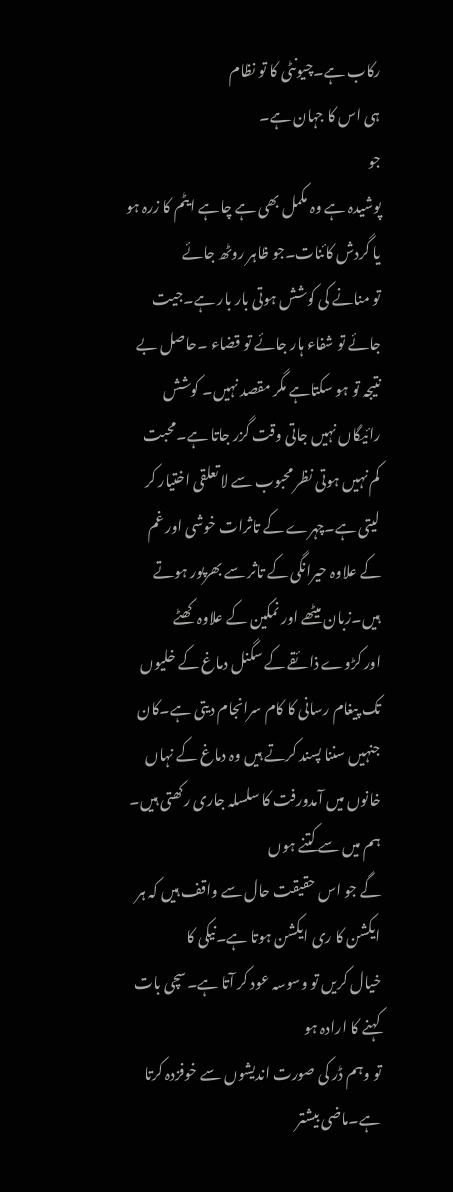رکاب ہے۔چیونٹی کا تو نظام
ہی اس کا جہان ہے۔
جو
پوشیدہ ہے وہ مکمل بھی ہے چاہے ایٹم کا زرہ ہو یا گردش کائنات۔جو ظاہر روٹھ جائے
تو منانے کی کوشش ہوتی بار بار ہے۔جیت
جائے تو شفاء ہار جائے تو قضاء ۔حاصل بے نتیجہ تو ہو سکتاہے مگر مقصد نہیں۔ کوشش
رائیگاں نہیں جاتی وقت گزر جاتا ہے۔محبت
کم نہیں ہوتی نظر محبوب سے لا تعلقی اختیار کر لیتی ہے۔چہرے کے تاثرات خوشی اور غم
کے علاوہ حیرانگی کے تاثر سے بھرپور ہوتے ہیں۔زبان میٹھے اور نمکین کے علاوہ کھٹے
اور کڑوے ذائقے کے سگنل دماغ کے خلیوں تک پیغام رسانی کا کام سرانجام دیتی ہے۔کان جنہیں سننا پسند کرتے ہیں وہ دماغ کے نہاں
خانوں میں آمدورفت کا سلسلہ جاری رکھتی ہیں۔
ہم میں سے کتنے ہوں
گے جو اس حقیقت حال سے واقف ہیں کہ ہر ایکشن کا ری ایکشن ہوتا ہے۔نیکی کا
خیال کریں تو وسوسہ عود کر آتا ہے۔سچی بات کہنے کا ارادہ ہو
تو وہم ڈر کی صورت اندیشوں سے خوفزدہ کرتا ہے۔ماضی بیشتر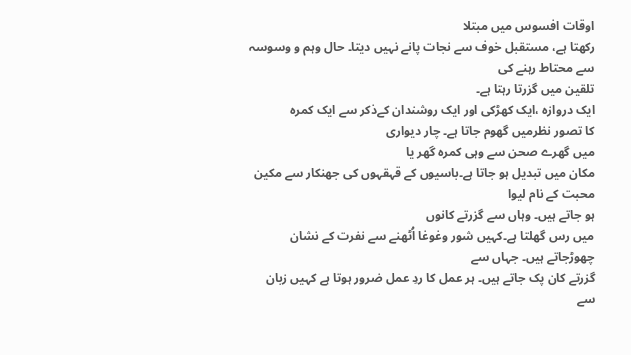اوقات افسوس میں مبتلا
رکھتا ہے، مستقبل خوف سے نجات پانے نہیں دیتا۔ حال وہم و وسوسہ سے محتاط رہنے کی
تلقین میں گزرتا رہتا ہے۔
ایک دروازہ ،ایک کھڑکی اور ایک روشندان کےذکر سے ایک کمرہ
کا تصور نظرمیں گھوم جاتا ہے۔ چار دیواری
میں گھرے صحن سے وہی کمرہ گھر یا
مکان میں تبدیل ہو جاتا ہے۔باسیوں کے قہقہوں کی جھنکار سے مکین محبت کے نام لیوا
ہو جاتے ہیں۔ وہاں سے گزرتے کانوں
میں رس گھلتا ہے۔کہیں شور وغوغا اُٹھنے سے نفرت کے نشان چھوڑجاتے ہیں۔ جہاں سے
گزرتے کان پک جاتے ہیں۔ ہر عمل کا ردِ عمل ضرور ہوتا ہے کہیں زبان سے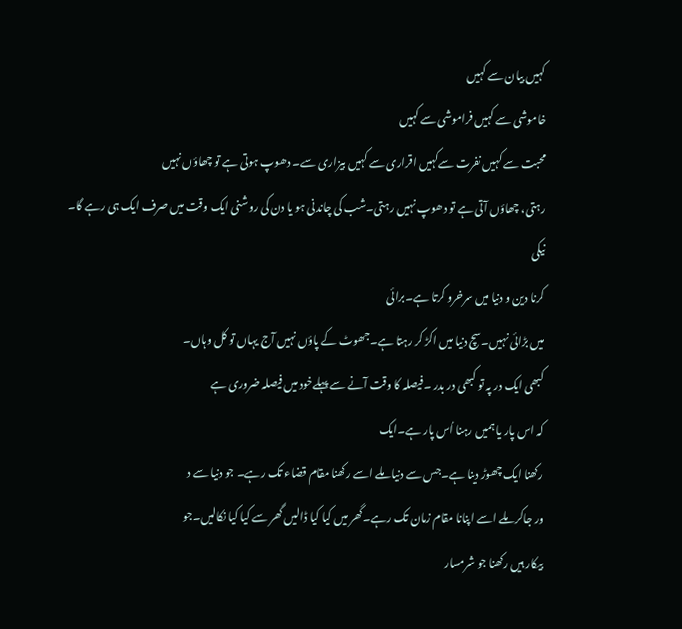کہیں بیان سے کہیں
خاموشی سے کہیں فراموشی سے کہیں
محبت سے کہیں نفرت سےکہیں اقراری سے کہیں بیزاری سے۔ دھوپ ہوتی ہے تو چھاؤں نہیں
رہتی، چھاؤں آتی ہے تو دھوپ نہیں رہتی۔شب کی چاندنی ہو یا دن کی روشنی ایک وقت میں صرف ایک ہی رہے گا۔
نیکی
کرنا دین و دنیا میں سرخرو کرتا ہے۔برائی
میں بڑائی نہیں۔سچ دنیا میں اکڑ کر رہتا ہے۔جھوٹ کے پاؤں نہیں آج یہاں تو کل وہاں۔
کبھی ایک در پہ تو کبھی در بدر ۔فیصلہ کا وقت آنے سے پہلےخود میں فیصلہ ضروری ہے
کہ اس پار یا ہمیں رہنا اُس پار ہے۔ایک
رکھنا ایک چھوڑ دینا ہے۔جس سے دنیا ملے اسے رکھنا مقام قضاء تک رہے۔ جو دنیا سے د
ور جاکر ملے اسے اپنانا مقام زمان تک رہے۔گھر میں کیا کیا ڈالیں گھر سے کیا کیا نکالیں۔جو
بیکار ہیں رکھنا جو شرمسار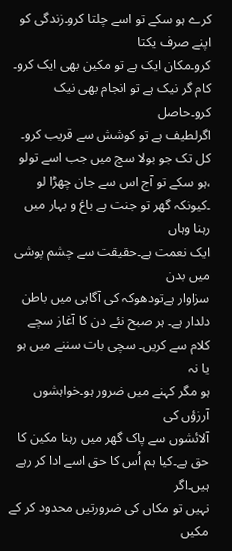کرے ہو سکے تو اسے چلتا کرو۔زندگی کو اپنے صرف یکتا
کرو۔مکان ایک ہے تو مکین بھی ایک کرو۔ کام گر نیک ہے تو انجام بھی نیک کرو۔حاصل
اگرلطیف ہے تو کوشش سے قریب کرو۔ کل تک جو بولا سچ میں جب اسے تولو
،ہو سکے تو آج اس سے جان چھڑا لو ۔کیونکہ گھر تو جنت ہے باغ و بہار میں رہنا وہاں
ایک نعمت ہے۔حقیقت سے چشم پوشی میں بدن
سزاوار ہےتودھوکہ کی آگاہی میں باطن دلدار ہے۔ ہر صبح نئے دن کا آغاز سچے کلام سے کریں۔ سچی بات سننے میں ہو یا نہ
ہو مگر کہنے میں ضرور ہو۔خواہشوں آرزؤں کی
آلائشوں سے پاک گھر میں رہنا مکین کا حق ہے۔کیا ہم اُس کا حق اسے ادا کر رہے ہیں۔اگر
نہیں تو مکاں کی ضرورتیں محدود کر کے مکیں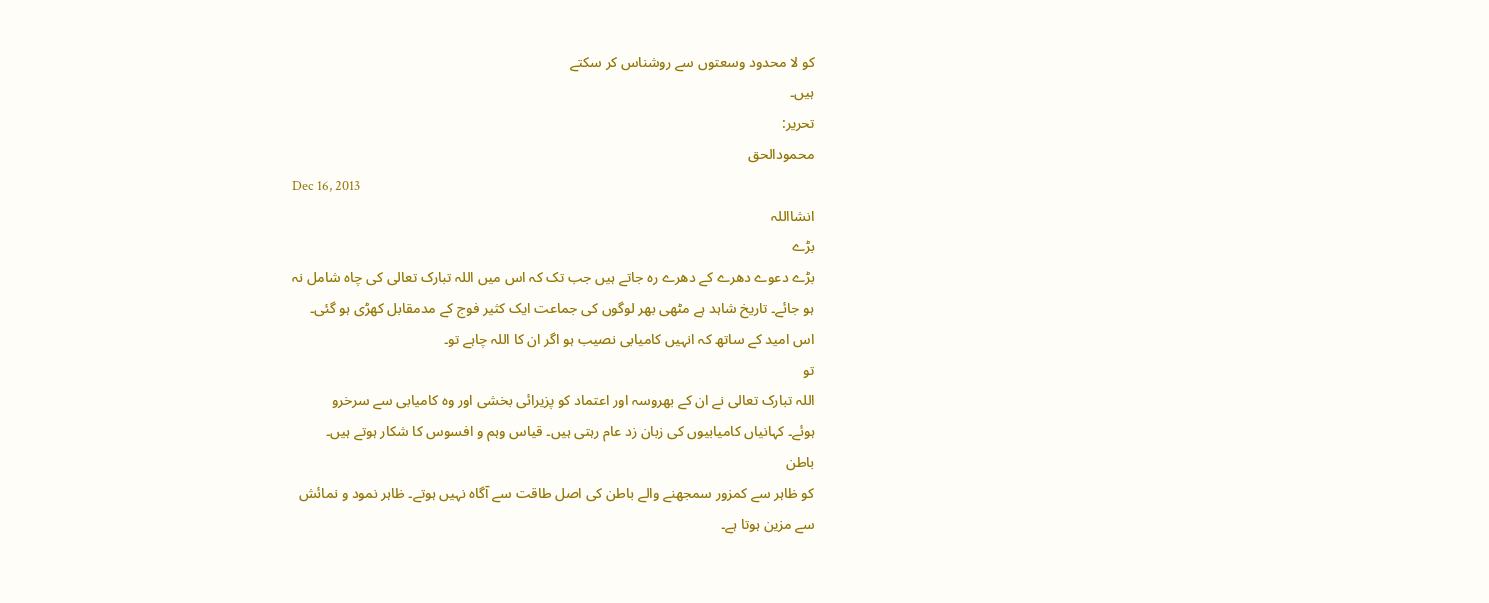کو لا محدود وسعتوں سے روشناس کر سکتے
ہیں۔
تحریر:
محمودالحق
Dec 16, 2013
انشااللہ
بڑے
بڑے دعوے دھرے کے دھرے رہ جاتے ہیں جب تک کہ اس میں اللہ تبارک تعالی کی چاہ شامل نہ
ہو جائے۔ تاریخ شاہد ہے مٹھی بھر لوگوں کی جماعت ایک کثیر فوج کے مدمقابل کھڑی ہو گئی۔
اس امید کے ساتھ کہ انہیں کامیابی نصیب ہو اگر ان کا اللہ چاہے تو۔
تو
اللہ تبارک تعالی نے ان کے بھروسہ اور اعتماد کو پزیرائی بخشی اور وہ کامیابی سے سرخرو
ہوئے۔ کہانیاں کامیابیوں کی زبان زد عام رہتی ہیں۔ قیاس وہم و افسوس کا شکار ہوتے ہیں۔
باطن
کو ظاہر سے کمزور سمجھنے والے باطن کی اصل طاقت سے آگاہ نہیں ہوتے۔ ظاہر نمود و نمائش
سے مزین ہوتا ہے۔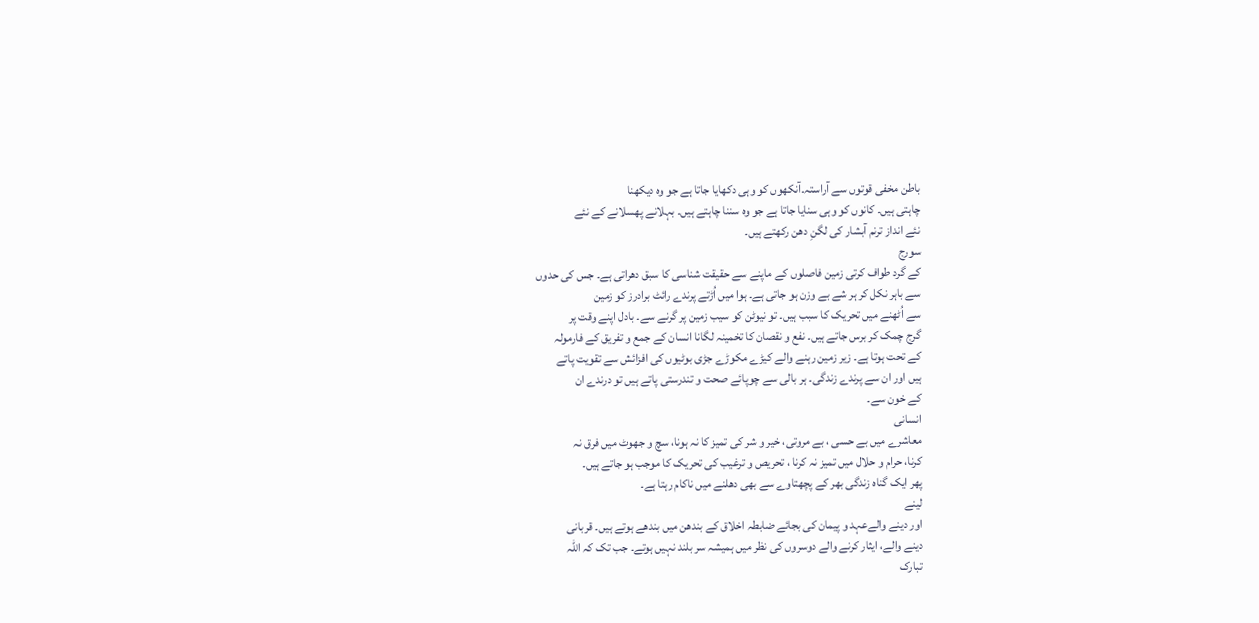باطن مخفی قوتوں سے آراستہ۔آنکھوں کو وہی دکھایا جاتا ہے جو وہ دیکھنا
چاہتی ہیں۔ کانوں کو وہی سنایا جاتا ہے جو وہ سننا چاہتے ہیں۔ بہلانے پھسلانے کے نئے
نئے انداز ترنم آبشار کی لگنِ دھن رکھتے ہیں۔
سورج
کے گرد طواف کرتی زمین فاصلوں کے ماپنے سے حقیقت شناسی کا سبق دھراتی ہے۔ جس کی حدوں
سے باہر نکل کر ہر شے بے وزن ہو جاتی ہے۔ ہوا میں اُڑتے پرندے رائٹ برادرز کو زمین
سے اُٹھنے میں تحریک کا سبب ہیں۔ تو نیوٹن کو سیب زمین پر گرنے سے۔ بادل اپنے وقت پر
گرج چمک کر برس جاتے ہیں۔ نفع و نقصان کا تخمینہ لگانا انسان کے جمع و تفریق کے فارمولہ
کے تحت ہوتا ہے۔ زیر زمین رہنے والے کیڑے مکوڑے جڑی بوٹیوں کی افزائش سے تقویت پاتے
ہیں اور ان سے پرندے زندگی۔ ہر بالی سے چوپائے صحت و تندرستی پاتے ہیں تو درندے ان
کے خون سے۔
انسانی
معاشرے میں بے حسی ، بے مروتی، خیر و شر کی تمیز کا نہ ہونا، سچ و جھوٹ میں فرق نہ
کرنا، حرام و حلال میں تمیز نہ کرنا ، تحریص و ترغیب کی تحریک کا موجب ہو جاتے ہیں۔
پھر ایک گناہ زندگی بھر کے پچھتاوے سے بھی دھلنے میں ناکام رہتا ہے۔
لینے
اور دینے والےعہد و پیمان کی بجائے ضابطہ اخلاق کے بندھن میں بندھے ہوتے ہیں۔ قربانی
دینے والے، ایثار کرنے والے دوسروں کی نظر میں ہمیشہ سر بلند نہیں ہوتے۔ جب تک کہ اللہ
تبارک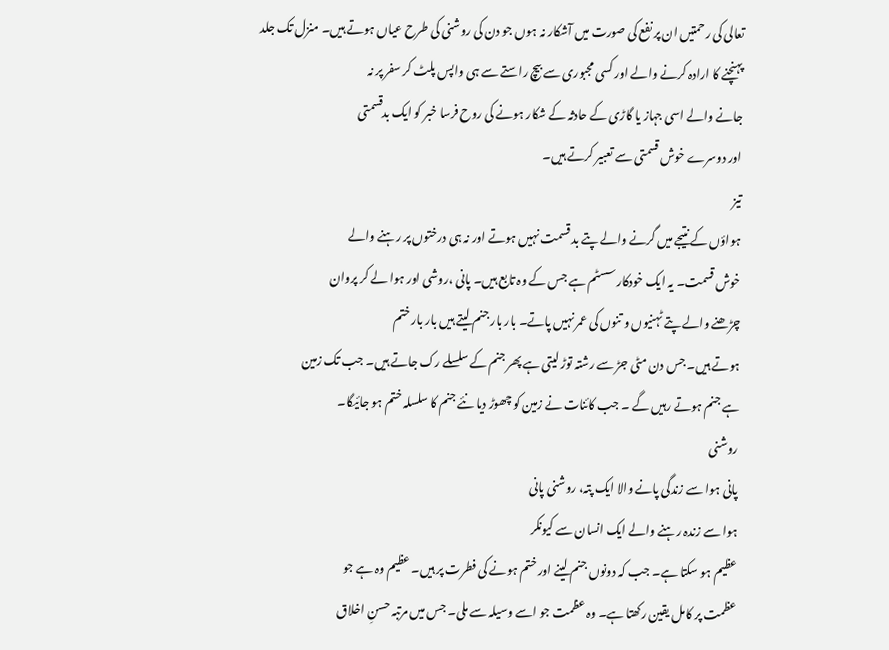تعالی کی رحمتیں ان پر نفع کی صورت میں آشکار نہ ہوں جو دن کی روشنی کی طرح عیاں ہوتے ہیں۔ منزل تک جلد
پہنچنے کا ارادہ کرنے والے اور کسی مجبوری سے بیچ راستے سے ہی واپس پلٹ کر سفر پر نہ
جانے والے اسی جہاز یا گاڑی کے حادثہ کے شکار ہونے کی روح فرسا خبر کو ایک بدقسمتی
اور دوسرے خوش قسمتی سے تعبیر کرتے ہیں۔
تیز
ہواؤں کے نتیجے میں گرنے والے پتے بد قسمت نہیں ہوتے اور نہ ہی درختوں پر رہنے والے
خوش قسمت۔ یہ ایک خودکار سسٹم ہے جس کے وہ تابع ہیں۔ پانی ،روشی اور ہوا لے کر پروان
چڑھنے والے پتے ٹہنیوں و تنوں کی عمر نہیں پاتے۔ بار بار جنم لیتے ہیں بار بار ختم
ہوتے ہیں۔ جس دن مٹی جڑ سے رشتہ توڑ لیتی ہے پھر جنم کے سلسلے رک جاتے ہیں۔ جب تک زمین
ہے جنم ہوتے رہیں گے ۔ جب کائنات نے زمین کو چھوڑ دیا نئے جنم کا سلسلہ ختم ہو جائیگا۔
روشنی
پانی ہوا سے زندگی پانے والا ایک پتہ، روشنی پانی
ہوا سے زندہ رہنے والے ایک انسان سے کیونکر
عظیم ہو سکتا ہے۔ جب کہ دونوں جنم لینے اور ختم ہونے کی فطرت پر ہیں۔ عظیم وہ ہے جو
عظمت پر کامل یقین رکھتا ہے۔ وہ عظمت جو اسے وسیلہ سے ملی۔ جس میں مرتبہ حسنِ اخلاق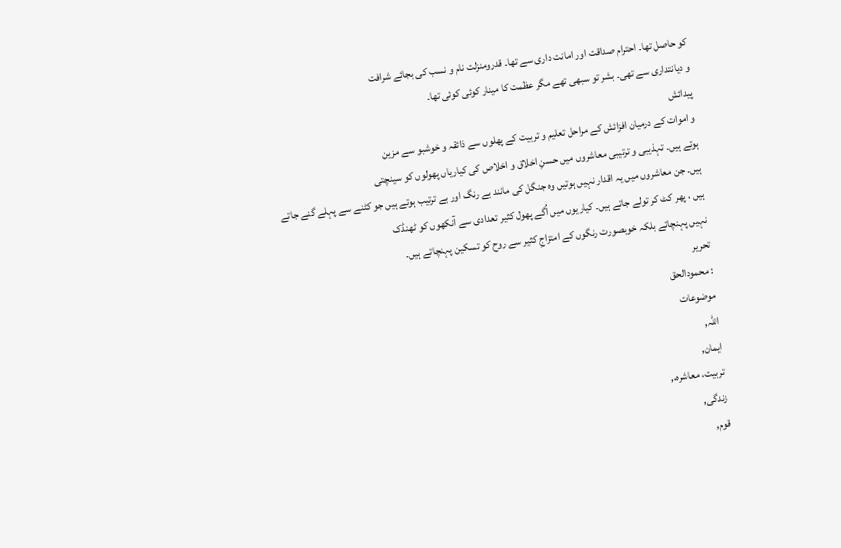کو حاصل تھا۔ احترام صداقت اور امانت داری سے تھا۔ قدرومنزلت نام و نسب کی بجائے شرافت
و دیانتداری سے تھی۔ بشر تو سبھی تھے مگر عظمت کا مینار کوئی کوئی تھا۔
پیدائش
و اموات کے درمیان افزائش کے مراحل تعلیم و تربیت کے پھلوں سے ذائقہ و خوشبو سے مزین
ہوتے ہیں۔ تہذیبی و ترتیبی معاشروں میں حسنِ اخلاق و اخلاص کی کیاریاں پھولوں کو سینچتی
ہیں۔ جن معاشروں میں یہ اقدار نہیں ہوتیں وہ جنگل کی مانند بے رنگ اور بے ترتیب ہوتے ہیں جو کٹنے سے پہلے گنے جاتے
ہیں ، پھر کٹ کر تولے جاتے ہیں۔ کیاریوں میں اُگے پھول کثیر تعدادی سے آنکھوں کو ٹھنڈک
نہیں پہنچاتے بلکہ خوبصورت رنگوں کے امتزاجِ کثیر سے روح کو تسکین پہنچاتے ہیں۔
تحریر
: محمودالحق
موضوعات
اللہ,
ایمان,
تربیت، معاشرہ،,
زندگی,
قوم,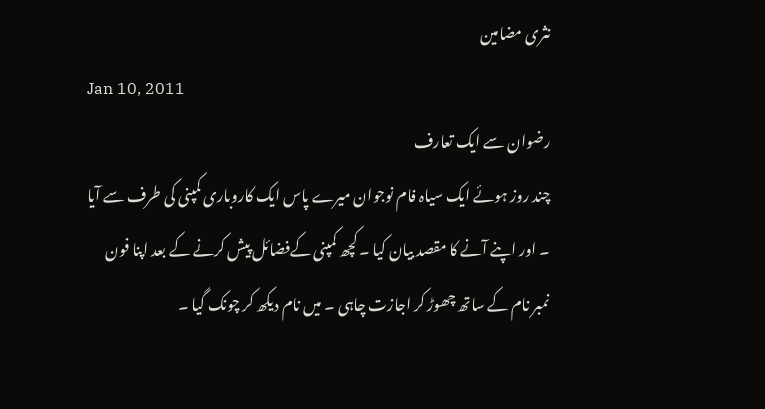نثری مضامین
Jan 10, 2011
رضوان سے ایک تعارف
چند روز ہوئے ایک سیاہ فام نوجوان میرے پاس ایک کاروباری کمپنی کی طرف سے آیا ۔ اور اپنے آنے کا مقصد بیان کیا ۔ کچھ کمپنی کےفضائل پیش کرنے کے بعد اپنا فون نمبر نام کے ساتھ چھوڑ کر اجازت چاہی ۔ میں نام دیکھ کر چونک گیا ۔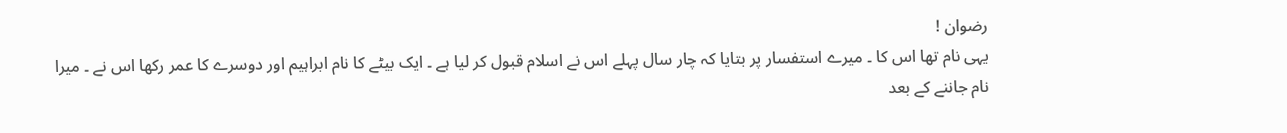رضوان !
یہی نام تھا اس کا ۔ میرے استفسار پر بتایا کہ چار سال پہلے اس نے اسلام قبول کر لیا ہے ۔ ایک بیٹے کا نام ابراہیم اور دوسرے کا عمر رکھا اس نے ۔ میرا نام جاننے کے بعد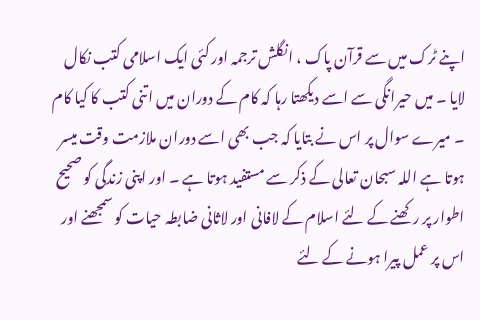اپنے ٹرک میں سے قرآن پاک ، انگلش ترجمہ اور کئی ایک اسلامی کتب نکال لایا ۔ میں حیرانگی سے اسے دیکھتا رہا کہ کام کے دوران میں اتنی کتب کا کیا کام ۔ میرے سوال پر اس نے بتایا کہ جب بھی اسے دوران ملازمت وقت میسر ہوتا ہے اللہ سبحان تعالی کے ذکر سے مستفید ہوتا ہے ۔ اور اپنی زندگی کو صحیح اطوار پر رکھنے کے لئے اسلام کے لافانی اور لاثانی ضابطہ حیات کو سمجھنے اور اس پر عمل پیرا ہونے کے لئے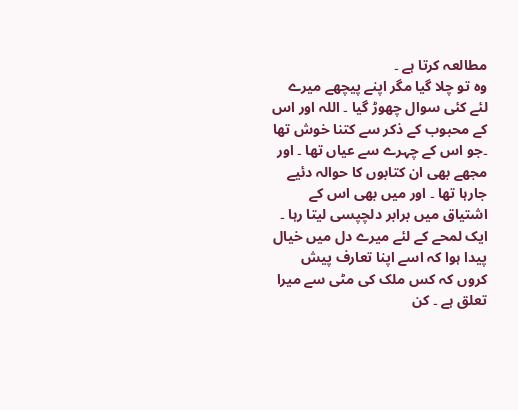مطالعہ کرتا ہے ۔
وہ تو چلا گیا مگر اپنے پیچھے میرے لئے کئی سوال چھوڑ گیا ۔ اللہ اور اس کے محبوب کے ذکر سے کتنا خوش تھا ۔جو اس کے چہرے سے عیاں تھا ۔ اور مجھے بھی ان کتابوں کا حوالہ دئیے جارہا تھا ۔ اور میں بھی اس کے اشتیاق میں برابر دلچپسی لیتا رہا ۔
ایک لمحے کے لئے میرے دل میں خیال پیدا ہوا کہ اسے اپنا تعارف پیش کروں کہ کس ملک کی مٹی سے میرا تعلق ہے ۔ کن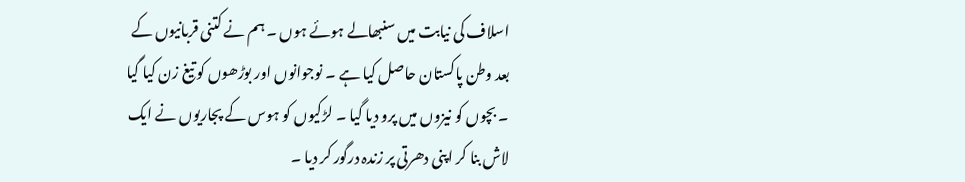اسلاف کی نیابت میں سنبھالے ہوئے ہوں ۔ ہم نے کتنی قربانیوں کے بعد وطن پاکستان حاصل کیا ہے ۔ نوجوانوں اور بوڑھوں کو تیغ زن کیا گیا ۔ بچوں کو نیزوں میں پرو دیا گیا ۔ لڑکیوں کو ہوس کے پجاریوں نے ایک لاش بنا کر اپنی دھرتی پر زندہ درگور کر دیا ۔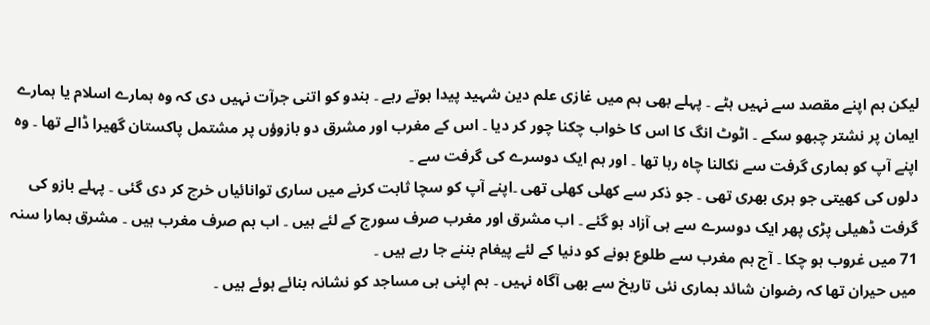لیکن ہم اپنے مقصد سے نہیں ہٹے ۔ پہلے بھی ہم میں غازی علم دین شہید پیدا ہوتے رہے ۔ ہندو کو اتنی جرآت نہیں دی کہ وہ ہمارے اسلام یا ہمارے ایمان پر نشتر چبھو سکے ۔ اٹوٹ انگ کا اس کا خواب چکنا چور کر دیا ۔ اس کے مغرب اور مشرق دو بازوؤں پر مشتمل پاکستان گھیرا ڈالے تھا ۔ وہ اپنے آپ کو ہماری گرفت سے نکالنا چاہ رہا تھا ۔ اور ہم ایک دوسرے کی گرفت سے ۔
دلوں کی کھیتی جو ہری بھری تھی ۔ جو ذکر سے کھلی کھلی تھی ۔اپنے آپ کو سچا ثابت کرنے میں ساری توانائیاں خرچ کر دی گئی ۔ پہلے بازو کی گرفت ڈھیلی پڑی پھر ایک دوسرے سے ہی آزاد ہو گئے ۔ اب مشرق اور مغرب صرف سورج کے لئے ہیں ۔ اب ہم صرف مغرب ہیں ۔ مشرق ہمارا سنہ 71 میں غروب ہو چکا ۔ آج ہم مغرب سے طلوع ہونے کو دنیا کے لئے پیغام بننے جا رہے ہیں ۔
میں حیران تھا کہ رضوان شائد ہماری نئی تاریخ سے بھی آگاہ نہیں ۔ ہم اپنی ہی مساجد کو نشانہ بنائے ہوئے ہیں ۔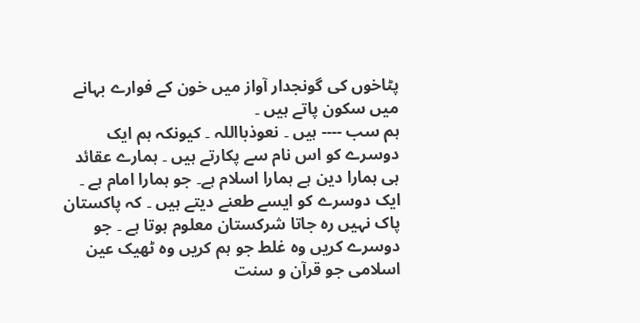پٹاخوں کی گونجدار آواز میں خون کے فوارے بہانے میں سکون پاتے ہیں ۔
ہم سب ---- ہیں ۔ نعوذبااللہ ۔ کیونکہ ہم ایک دوسرے کو اس نام سے پکارتے ہیں ۔ ہمارے عقائد ہی ہمارا دین ہے ہمارا اسلام ہے۔ جو ہمارا امام ہے ۔ ایک دوسرے کو ایسے طعنے دیتے ہیں ۔ کہ پاکستان پاک نہیں رہ جاتا شرکستان معلوم ہوتا ہے ۔ جو دوسرے کریں وہ غلط جو ہم کریں وہ ٹھیک عین اسلامی جو قرآن و سنت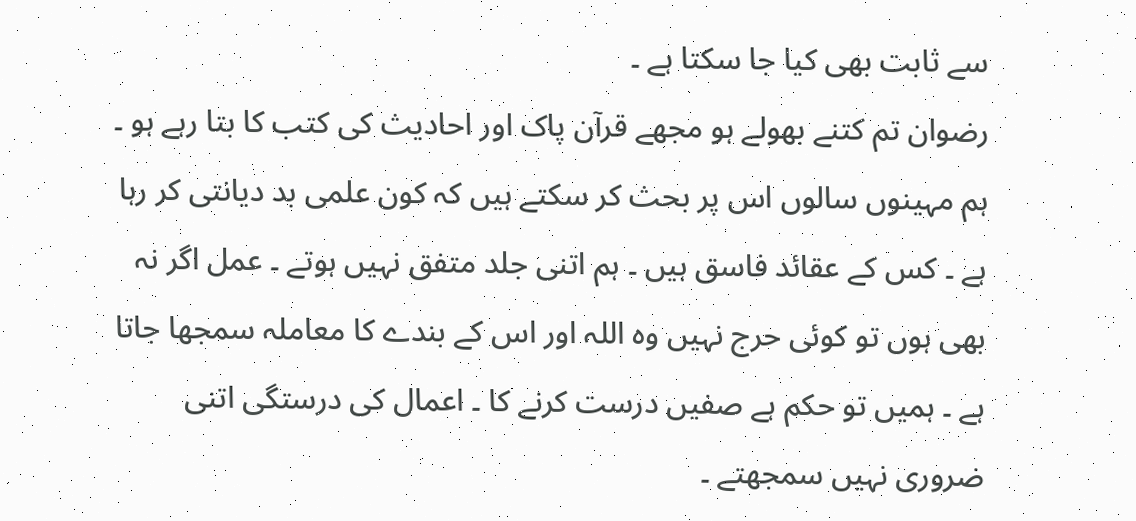سے ثابت بھی کیا جا سکتا ہے ۔
رضوان تم کتنے بھولے ہو مجھے قرآن پاک اور احادیث کی کتب کا بتا رہے ہو ۔ ہم مہینوں سالوں اس پر بحث کر سکتے ہیں کہ کون علمی بد دیانتی کر رہا ہے ۔ کس کے عقائد فاسق ہیں ۔ ہم اتنی جلد متفق نہیں ہوتے ۔ عمل اگر نہ بھی ہوں تو کوئی حرج نہیں وہ اللہ اور اس کے بندے کا معاملہ سمجھا جاتا ہے ۔ ہمیں تو حکم ہے صفیں درست کرنے کا ۔ اعمال کی درستگی اتنی ضروری نہیں سمجھتے ۔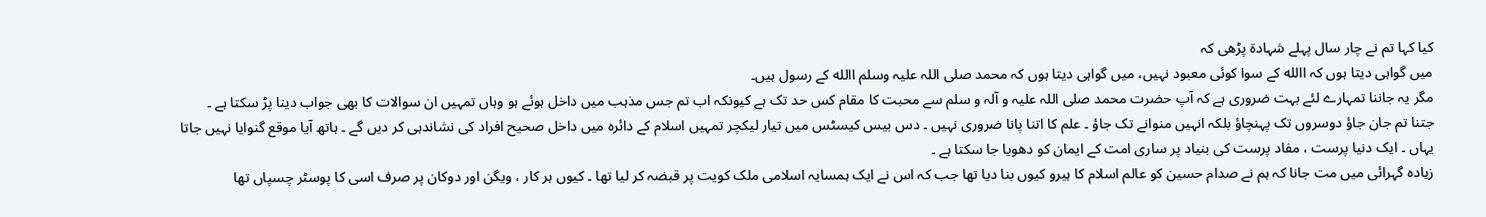کیا کہا تم نے چار سال پہلے شہادۃ پڑھی کہ
میں گواہی دیتا ہوں کہ االله کے سوا کوئی معبود نہیں، میں گواہی دیتا ہوں کہ محمد صلی اللہ علیہ وسلم االله کے رسول ہیں۔
مگر یہ جاننا تمہارے لئے بہت ضروری ہے کہ آپ حضرت محمد صلی اللہ علیہ و آلہ و سلم سے محبت کا مقام کس حد تک ہے کیونکہ اب تم جس مذہب میں داخل ہوئے ہو وہاں تمہیں ان سوالات کا بھی جواب دینا پڑ سکتا ہے ۔
جتنا تم جان جاؤ دوسروں تک پہنچاؤ بلکہ انہیں منوانے تک جاؤ ۔ علم کا اتنا پانا ضروری نہیں ۔ دس بیس کیسٹس میں تیار لیکچر تمہیں اسلام کے دائرہ میں داخل صحیح افراد کی نشاندہی کر دیں گے ۔ ہاتھ آیا موقع گنوایا نہیں جاتا یہاں ۔ ایک دنیا پرست ، مفاد پرست کی بنیاد پر ساری امت کے ایمان کو دھویا جا سکتا ہے ۔
زیادہ گہرائی میں مت جانا کہ ہم نے صدام حسین کو عالم اسلام کا ہیرو کیوں بنا دیا تھا جب کہ اس نے ایک ہمسایہ اسلامی ملک کویت پر قبضہ کر لیا تھا ۔ کیوں ہر کار ، ویگن اور دوکان پر صرف اسی کا پوسٹر چسپاں تھا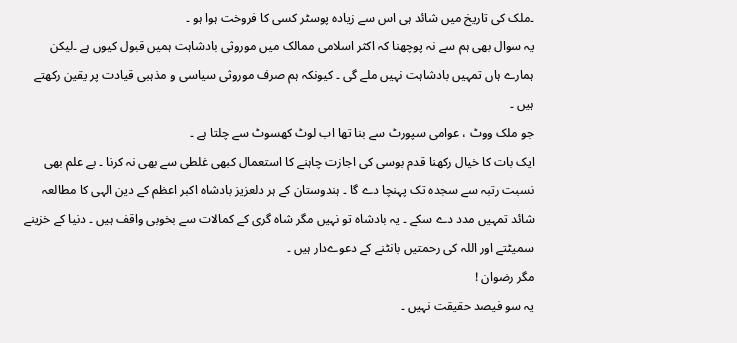۔ملک کی تاریخ میں شائد ہی اس سے زیادہ پوسٹر کسی کا فروخت ہوا ہو ۔
یہ سوال بھی ہم سے نہ پوچھنا کہ اکثر اسلامی ممالک میں موروثی بادشاہت ہمیں قبول کیوں ہے ۔لیکن ہمارے ہاں تمہیں بادشاہت نہیں ملے گی ۔ کیونکہ ہم صرف موروثی سیاسی و مذہبی قیادت پر یقین رکھتے ہیں ۔
جو ملک ووٹ ، عوامی سپورٹ سے بنا تھا اب لوٹ کھسوٹ سے چلتا ہے ۔
ایک بات کا خیال رکھنا قدم بوسی کی اجازت چاہنے کا استعمال کبھی غلطی سے بھی نہ کرنا ۔ بے علم بھی نسبت رتبہ سے سجدہ تک پہنچا دے گا ۔ ہندوستان کے ہر دلعزیز بادشاہ اکبر اعظم کے دین الہی کا مطالعہ شائد تمہیں مدد دے سکے ۔ یہ بادشاہ تو نہیں مگر شاہ گری کے کمالات سے بخوبی واقف ہیں ۔ دنیا کے خزینے سمیٹتے اور اللہ کی رحمتیں بانٹنے کے دعوےدار ہیں ۔
مگر رضوان !
یہ سو فیصد حقیقت نہیں ۔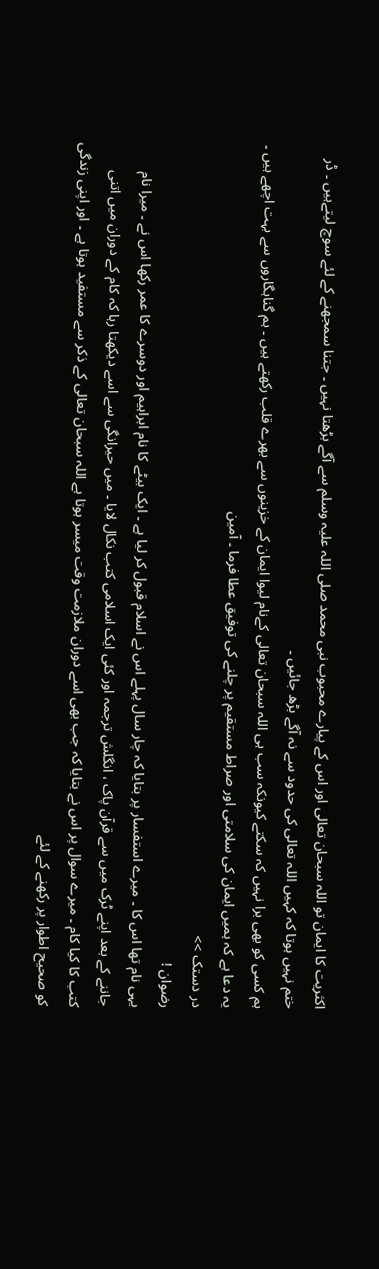اکثریت کا ایمان تو اللہ سبحان تعالی اور اس کے پیارے محبوب نبی محمد صلی اللہ علیہ وسلم سے آگے بڑھتا نہیں ۔ جتنا سمجھنے کے لئے سوچ لیتےہیں ۔ ڈر ختم نہیں ہوتا کہ کہیں اللہ تعالی کی حدود سے نہ آگے بڑھ جائیں ۔
ہم کسی کو بھی برا نہیں کہ سکتے کیونکہ سب ہی اللہ سبحان تعالی کےنام لیوا ایمان کے خزینوں سے بھرے قلب رکھتے ہیں ۔ ہم گناہگاروں سے بہت اچھے ہیں ۔
یہ دعا ہے کہ ہمیں ایمان کی سلامتی اور صراط مستقیم پر چلنے کی توفیق عطا فرما ۔ آمین
در دستک >>
رضوان !
یہی نام تھا اس کا ۔ میرے استفسار پر بتایا کہ چار سال پہلے اس نے اسلام قبول کر لیا ہے ۔ ایک بیٹے کا نام ابراہیم اور دوسرے کا عمر رکھا اس نے ۔ میرا نام جاننے کے بعد اپنے ٹرک میں سے قرآن پاک ، انگلش ترجمہ اور کئی ایک اسلامی کتب نکال لایا ۔ میں حیرانگی سے اسے دیکھتا رہا کہ کام کے دوران میں اتنی کتب کا کیا کام ۔ میرے سوال پر اس نے بتایا کہ جب بھی اسے دوران ملازمت وقت میسر ہوتا ہے اللہ سبحان تعالی کے ذکر سے مستفید ہوتا ہے ۔ اور اپنی زندگی کو صحیح اطوار پر رکھنے کے لئے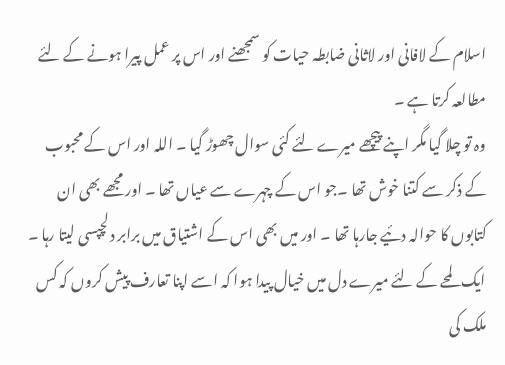اسلام کے لافانی اور لاثانی ضابطہ حیات کو سمجھنے اور اس پر عمل پیرا ہونے کے لئے مطالعہ کرتا ہے ۔
وہ تو چلا گیا مگر اپنے پیچھے میرے لئے کئی سوال چھوڑ گیا ۔ اللہ اور اس کے محبوب کے ذکر سے کتنا خوش تھا ۔جو اس کے چہرے سے عیاں تھا ۔ اور مجھے بھی ان کتابوں کا حوالہ دئیے جارہا تھا ۔ اور میں بھی اس کے اشتیاق میں برابر دلچپسی لیتا رہا ۔
ایک لمحے کے لئے میرے دل میں خیال پیدا ہوا کہ اسے اپنا تعارف پیش کروں کہ کس ملک کی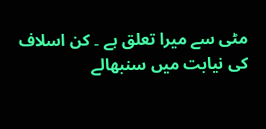مٹی سے میرا تعلق ہے ۔ کن اسلاف کی نیابت میں سنبھالے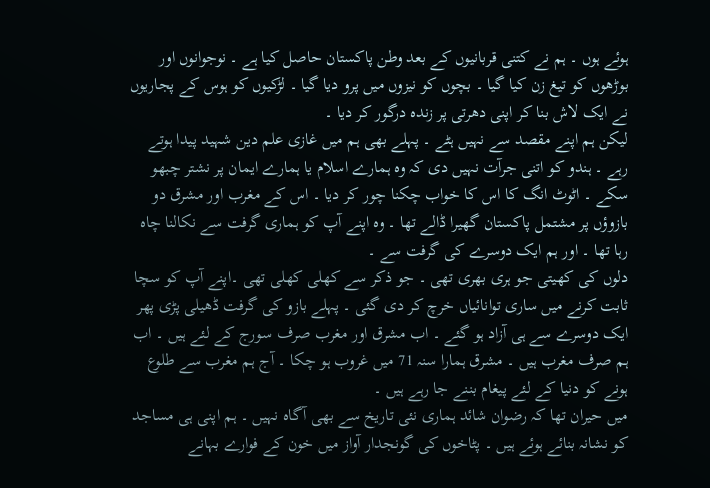ہوئے ہوں ۔ ہم نے کتنی قربانیوں کے بعد وطن پاکستان حاصل کیا ہے ۔ نوجوانوں اور بوڑھوں کو تیغ زن کیا گیا ۔ بچوں کو نیزوں میں پرو دیا گیا ۔ لڑکیوں کو ہوس کے پجاریوں نے ایک لاش بنا کر اپنی دھرتی پر زندہ درگور کر دیا ۔
لیکن ہم اپنے مقصد سے نہیں ہٹے ۔ پہلے بھی ہم میں غازی علم دین شہید پیدا ہوتے رہے ۔ ہندو کو اتنی جرآت نہیں دی کہ وہ ہمارے اسلام یا ہمارے ایمان پر نشتر چبھو سکے ۔ اٹوٹ انگ کا اس کا خواب چکنا چور کر دیا ۔ اس کے مغرب اور مشرق دو بازوؤں پر مشتمل پاکستان گھیرا ڈالے تھا ۔ وہ اپنے آپ کو ہماری گرفت سے نکالنا چاہ رہا تھا ۔ اور ہم ایک دوسرے کی گرفت سے ۔
دلوں کی کھیتی جو ہری بھری تھی ۔ جو ذکر سے کھلی کھلی تھی ۔اپنے آپ کو سچا ثابت کرنے میں ساری توانائیاں خرچ کر دی گئی ۔ پہلے بازو کی گرفت ڈھیلی پڑی پھر ایک دوسرے سے ہی آزاد ہو گئے ۔ اب مشرق اور مغرب صرف سورج کے لئے ہیں ۔ اب ہم صرف مغرب ہیں ۔ مشرق ہمارا سنہ 71 میں غروب ہو چکا ۔ آج ہم مغرب سے طلوع ہونے کو دنیا کے لئے پیغام بننے جا رہے ہیں ۔
میں حیران تھا کہ رضوان شائد ہماری نئی تاریخ سے بھی آگاہ نہیں ۔ ہم اپنی ہی مساجد کو نشانہ بنائے ہوئے ہیں ۔ پٹاخوں کی گونجدار آواز میں خون کے فوارے بہانے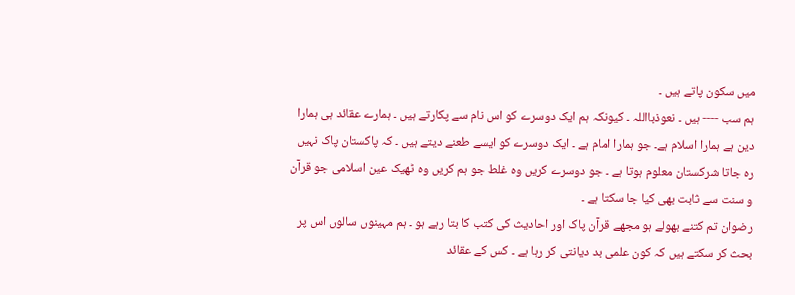میں سکون پاتے ہیں ۔
ہم سب ---- ہیں ۔ نعوذبااللہ ۔ کیونکہ ہم ایک دوسرے کو اس نام سے پکارتے ہیں ۔ ہمارے عقائد ہی ہمارا دین ہے ہمارا اسلام ہے۔ جو ہمارا امام ہے ۔ ایک دوسرے کو ایسے طعنے دیتے ہیں ۔ کہ پاکستان پاک نہیں رہ جاتا شرکستان معلوم ہوتا ہے ۔ جو دوسرے کریں وہ غلط جو ہم کریں وہ ٹھیک عین اسلامی جو قرآن و سنت سے ثابت بھی کیا جا سکتا ہے ۔
رضوان تم کتنے بھولے ہو مجھے قرآن پاک اور احادیث کی کتب کا بتا رہے ہو ۔ ہم مہینوں سالوں اس پر بحث کر سکتے ہیں کہ کون علمی بد دیانتی کر رہا ہے ۔ کس کے عقائد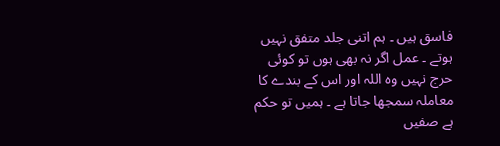فاسق ہیں ۔ ہم اتنی جلد متفق نہیں ہوتے ۔ عمل اگر نہ بھی ہوں تو کوئی حرج نہیں وہ اللہ اور اس کے بندے کا معاملہ سمجھا جاتا ہے ۔ ہمیں تو حکم ہے صفیں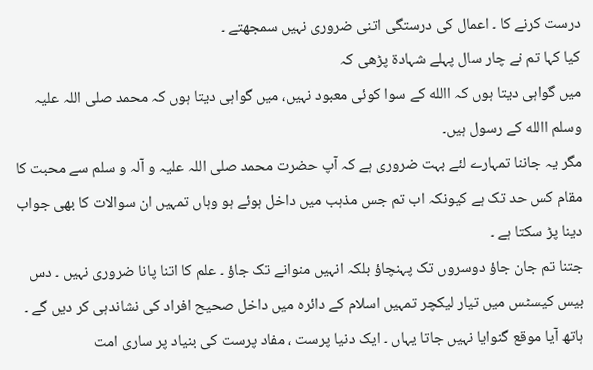درست کرنے کا ۔ اعمال کی درستگی اتنی ضروری نہیں سمجھتے ۔
کیا کہا تم نے چار سال پہلے شہادۃ پڑھی کہ
میں گواہی دیتا ہوں کہ االله کے سوا کوئی معبود نہیں، میں گواہی دیتا ہوں کہ محمد صلی اللہ علیہ وسلم االله کے رسول ہیں۔
مگر یہ جاننا تمہارے لئے بہت ضروری ہے کہ آپ حضرت محمد صلی اللہ علیہ و آلہ و سلم سے محبت کا مقام کس حد تک ہے کیونکہ اب تم جس مذہب میں داخل ہوئے ہو وہاں تمہیں ان سوالات کا بھی جواب دینا پڑ سکتا ہے ۔
جتنا تم جان جاؤ دوسروں تک پہنچاؤ بلکہ انہیں منوانے تک جاؤ ۔ علم کا اتنا پانا ضروری نہیں ۔ دس بیس کیسٹس میں تیار لیکچر تمہیں اسلام کے دائرہ میں داخل صحیح افراد کی نشاندہی کر دیں گے ۔ ہاتھ آیا موقع گنوایا نہیں جاتا یہاں ۔ ایک دنیا پرست ، مفاد پرست کی بنیاد پر ساری امت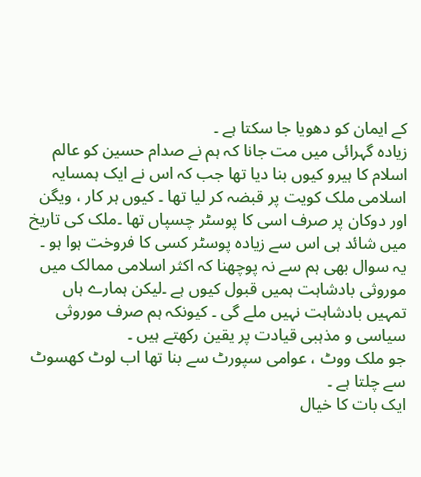کے ایمان کو دھویا جا سکتا ہے ۔
زیادہ گہرائی میں مت جانا کہ ہم نے صدام حسین کو عالم اسلام کا ہیرو کیوں بنا دیا تھا جب کہ اس نے ایک ہمسایہ اسلامی ملک کویت پر قبضہ کر لیا تھا ۔ کیوں ہر کار ، ویگن اور دوکان پر صرف اسی کا پوسٹر چسپاں تھا ۔ملک کی تاریخ میں شائد ہی اس سے زیادہ پوسٹر کسی کا فروخت ہوا ہو ۔
یہ سوال بھی ہم سے نہ پوچھنا کہ اکثر اسلامی ممالک میں موروثی بادشاہت ہمیں قبول کیوں ہے ۔لیکن ہمارے ہاں تمہیں بادشاہت نہیں ملے گی ۔ کیونکہ ہم صرف موروثی سیاسی و مذہبی قیادت پر یقین رکھتے ہیں ۔
جو ملک ووٹ ، عوامی سپورٹ سے بنا تھا اب لوٹ کھسوٹ سے چلتا ہے ۔
ایک بات کا خیال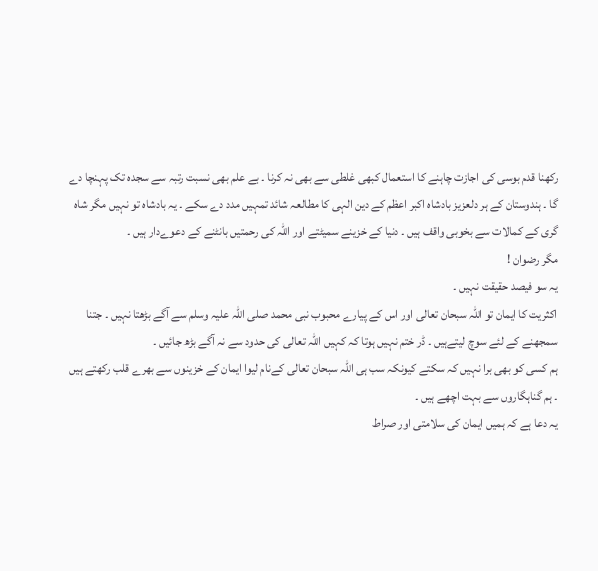رکھنا قدم بوسی کی اجازت چاہنے کا استعمال کبھی غلطی سے بھی نہ کرنا ۔ بے علم بھی نسبت رتبہ سے سجدہ تک پہنچا دے گا ۔ ہندوستان کے ہر دلعزیز بادشاہ اکبر اعظم کے دین الہی کا مطالعہ شائد تمہیں مدد دے سکے ۔ یہ بادشاہ تو نہیں مگر شاہ گری کے کمالات سے بخوبی واقف ہیں ۔ دنیا کے خزینے سمیٹتے اور اللہ کی رحمتیں بانٹنے کے دعوےدار ہیں ۔
مگر رضوان !
یہ سو فیصد حقیقت نہیں ۔
اکثریت کا ایمان تو اللہ سبحان تعالی اور اس کے پیارے محبوب نبی محمد صلی اللہ علیہ وسلم سے آگے بڑھتا نہیں ۔ جتنا سمجھنے کے لئے سوچ لیتےہیں ۔ ڈر ختم نہیں ہوتا کہ کہیں اللہ تعالی کی حدود سے نہ آگے بڑھ جائیں ۔
ہم کسی کو بھی برا نہیں کہ سکتے کیونکہ سب ہی اللہ سبحان تعالی کےنام لیوا ایمان کے خزینوں سے بھرے قلب رکھتے ہیں ۔ ہم گناہگاروں سے بہت اچھے ہیں ۔
یہ دعا ہے کہ ہمیں ایمان کی سلامتی اور صراط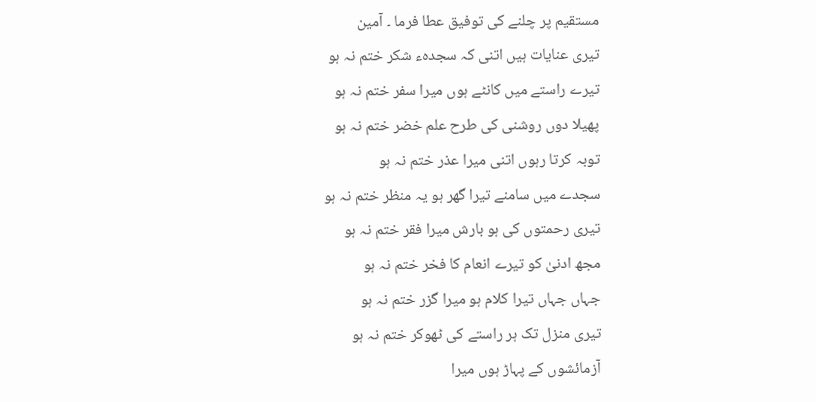مستقیم پر چلنے کی توفیق عطا فرما ۔ آمین
تیری عنایات ہیں اتنی کہ سجدہء شکر ختم نہ ہو
تیرے راستے میں کانٹے ہوں میرا سفر ختم نہ ہو
پھیلا دوں روشنی کی طرح علم خضر ختم نہ ہو
توبہ کرتا رہوں اتنی میرا عذر ختم نہ ہو
سجدے میں سامنے تیرا گھر ہو یہ منظر ختم نہ ہو
تیری رحمتوں کی ہو بارش میرا فقر ختم نہ ہو
مجھ ادنیٰ کو تیرے انعام کا فخر ختم نہ ہو
جہاں جہاں تیرا کلام ہو میرا گزر ختم نہ ہو
تیری منزل تک ہر راستے کی ٹھوکر ختم نہ ہو
آزمائشوں کے پہاڑ ہوں میرا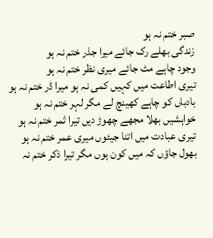صبر ختم نہ ہو
زندگی بھلے رک جائے میرا جذر ختم نہ ہو
وجود چاہے مٹ جائے میری نظر ختم نہ ہو
تیری اطاعت میں کہیں کمی نہ ہو میرا ڈر ختم نہ ہو
بادباں کو چاہے کھینچ لے مگر لہر ختم نہ ہو
خواہشیں بھلا مجھے چھوڑ دیں تیرا ثمر ختم نہ ہو
تیری عبادت میں اتنا جیئوں میری عمر ختم نہ ہو
بھول جاؤں کہ میں کون ہوں مگر تیرا ذکر ختم نہ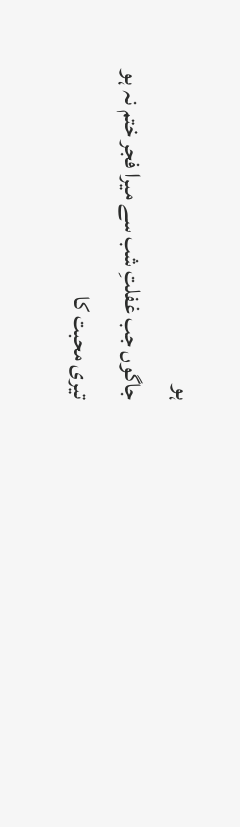ہو
جاگوں جب غفلتِ شب سے میرا فجر ختم نہ ہو
تیری محبت کا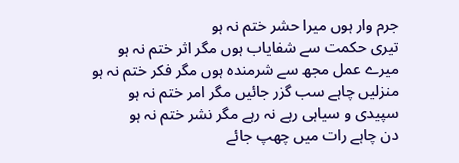جرم وار ہوں میرا حشر ختم نہ ہو
تیری حکمت سے شفایاب ہوں مگر اثر ختم نہ ہو
میرے عمل مجھ سے شرمندہ ہوں مگر فکر ختم نہ ہو
منزلیں چاہے سب گزر جائیں مگر امر ختم نہ ہو
سپیدی و سیاہی رہے نہ رہے مگر نشر ختم نہ ہو
دن چاہے رات میں چھپ جائے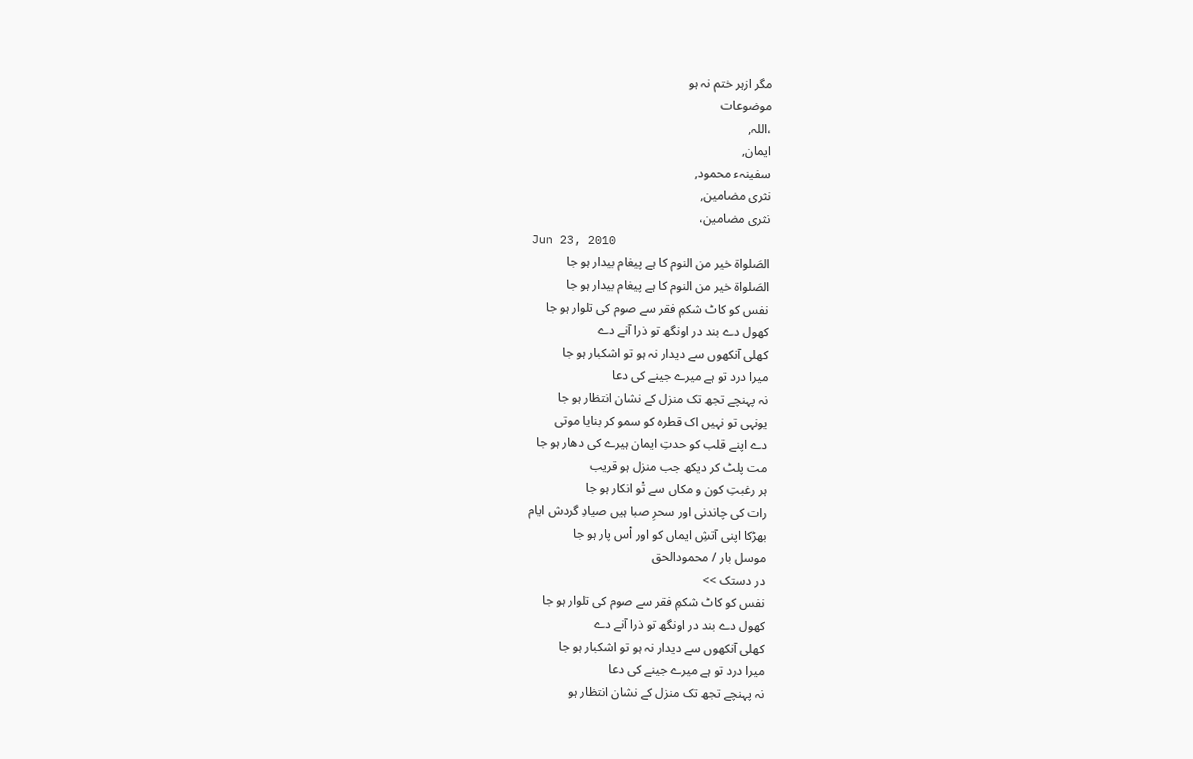مگر ازہر ختم نہ ہو
موضوعات
،اللہ,
ایمان,
سفینہء محمود,
نثری مضامین,
نثری مضامین،
Jun 23, 2010
الصَلواۃ خیر من النوم کا ہے پیغام بیدار ہو جا
الصَلواۃ خیر من النوم کا ہے پیغام بیدار ہو جا
نفس کو کاٹ شکمِ فقر سے صوم کی تلوار ہو جا
کھول دے بند در اونگھ تو ذرا آنے دے
کھلی آنکھوں سے دیدار نہ ہو تو اشکبار ہو جا
میرا درد تو ہے میرے جینے کی دعا
نہ پہنچے تجھ تک منزل کے نشان انتظار ہو جا
یونہی تو نہیں اک قطرہ کو سمو کر بنایا موتی
دے اپنے قلب کو حدتِ ایمان ہیرے کی دھار ہو جا
مت پلٹ کر دیکھ جب منزل ہو قریب
ہر رغبتِ کون و مکاں سے تْو انکار ہو جا
رات کی چاندنی اور سحرِ صبا ہیں صیادِ گردش ایام
بھڑکا اپنی آتشِ ایماں کو اور اْس پار ہو جا
موسل بار / محمودالحق
در دستک >>
نفس کو کاٹ شکمِ فقر سے صوم کی تلوار ہو جا
کھول دے بند در اونگھ تو ذرا آنے دے
کھلی آنکھوں سے دیدار نہ ہو تو اشکبار ہو جا
میرا درد تو ہے میرے جینے کی دعا
نہ پہنچے تجھ تک منزل کے نشان انتظار ہو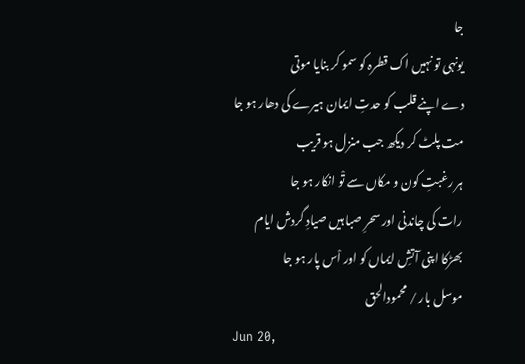جا
یونہی تو نہیں اک قطرہ کو سمو کر بنایا موتی
دے اپنے قلب کو حدتِ ایمان ہیرے کی دھار ہو جا
مت پلٹ کر دیکھ جب منزل ہو قریب
ہر رغبتِ کون و مکاں سے تْو انکار ہو جا
رات کی چاندنی اور سحرِ صبا ہیں صیادِ گردش ایام
بھڑکا اپنی آتشِ ایماں کو اور اْس پار ہو جا
موسل بار / محمودالحق
Jun 20,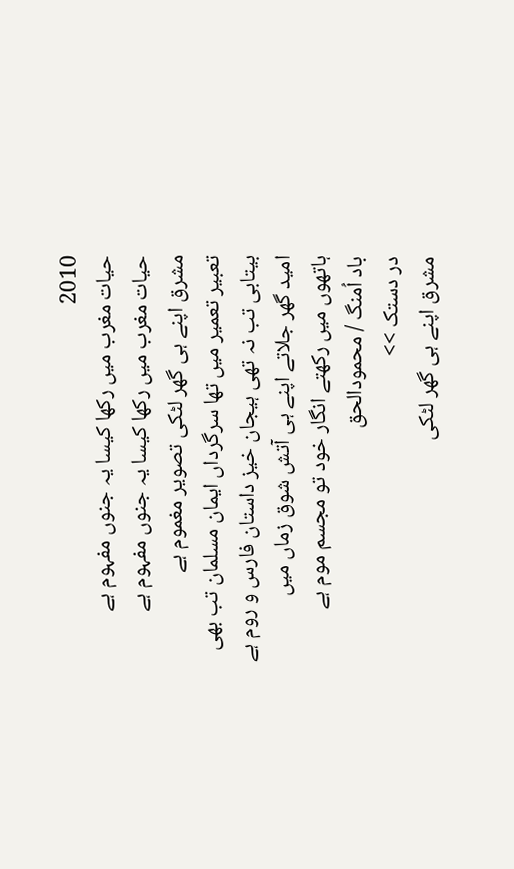2010
حیات مغرب میں رکھا کیسا یہ جنوں مفہوم ہے
حیات مغرب میں رکھا کیسا یہ جنوں مفہوم ہے
مشرق اپنے ہی گھر لٹکی تصویر مغموم ہے
تعبیر تعمیر میں تھا سرگرداں ایمان مسلمان تب بھی
بیتابی تب نہ تھی ہیجان خیز داستان فارس و روم ہے
امید گھر جلاتے اپنے ہی آتش شوق زماں میں
ہاتھوں میں رکھتے انگار خود تو مجسم موم ہے
باد اُمنگ / محمودالحق
در دستک >>
مشرق اپنے ہی گھر لٹکی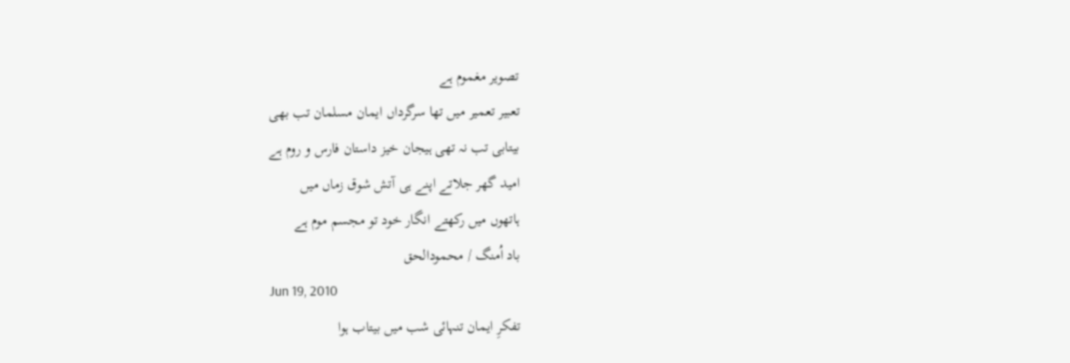تصویر مغموم ہے
تعبیر تعمیر میں تھا سرگرداں ایمان مسلمان تب بھی
بیتابی تب نہ تھی ہیجان خیز داستان فارس و روم ہے
امید گھر جلاتے اپنے ہی آتش شوق زماں میں
ہاتھوں میں رکھتے انگار خود تو مجسم موم ہے
باد اُمنگ / محمودالحق
Jun 19, 2010
تفکرِ ایمان تنہائی شب میں بیتاب ہوا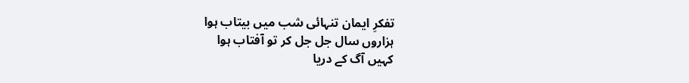تفکرِ ایمان تنہائی شب میں بیتاب ہوا
ہزاروں سال جل جل کر تو آفتاب ہوا
کہیں آگ کے دریا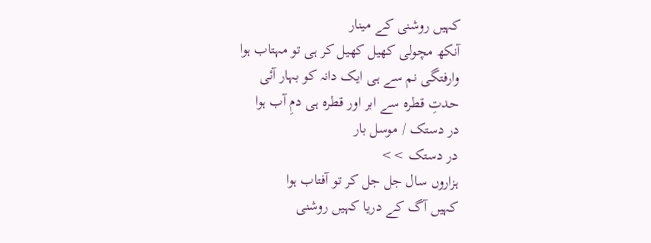کہیں روشنی کے مینار
آنکھ مچولی کھیل کھیل کر ہی تو مہتاب ہوا
وارفتگی نم سے ہی ایک دانہ کو بہار آئی
حدتِ قطرہ سے ابر اور قطرہ ہی دمِ آب ہوا
در دستک / موسل بار
در دستک >>
ہزاروں سال جل جل کر تو آفتاب ہوا
کہیں آگ کے دریا کہیں روشنی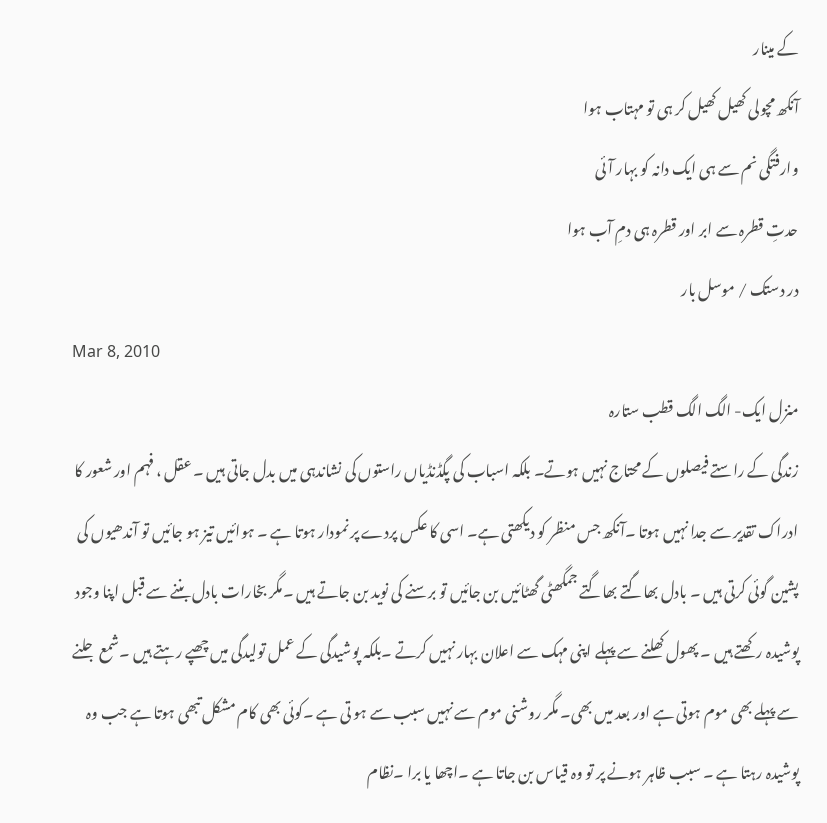کے مینار
آنکھ مچولی کھیل کھیل کر ہی تو مہتاب ہوا
وارفتگی نم سے ہی ایک دانہ کو بہار آئی
حدتِ قطرہ سے ابر اور قطرہ ہی دمِ آب ہوا
در دستک / موسل بار
Mar 8, 2010
منزل ایک- الگ الگ قطب ستارہ
زندگی کے راستے فیصلوں کے محتاج نہیں ہوتے۔ بلکہ اسباب کی پگڈنڈیاں راستوں کی نشاندہی میں بدل جاتی ہیں ۔ عقل ، فہم اور شعور کا ادراک تقدیر سے جدا نہیں ہوتا ۔آنکھ جس منظر کو دیکھتی ہے۔ اسی کا عکس پردے پر نمودار ہوتا ہے ۔ ہوائیں تیز ہو جائیں تو آندھیوں کی پشین گوئی کرتی ہیں ۔ بادل بھاگتے بھاگتے جمگھٹی گھٹائیں بن جائیں تو برسنے کی نوید بن جاتے ہیں ۔مگر بخارات بادل بننے سے قبل اپنا وجود پوشیدہ رکھتے ہیں ۔ پھول کھلنے سے پہلے اپنی مہک سے اعلان بہار نہیں کرتے ۔بلکہ پوشیدگی کے عمل تولیدگی میں چھپے رہتے ہیں ۔شمع جلنے سے پہلے بھی موم ہوتی ہے اور بعد میں بھی۔ مگر روشنی موم سے نہیں سبب سے ہو تی ہے ۔کوئی بھی کام مشکل تبھی ہوتا ہے جب وہ پوشیدہ رہتا ہے ۔ سبب ظاہر ہونے پر تو وہ قیاس بن جاتا ہے ۔اچھا یا برا ۔نظام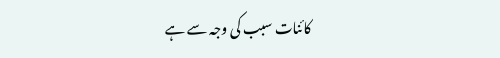کائنات سبب کی وجہ سے ہے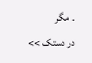۔ مگر
در دستک >>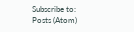Subscribe to:
Posts (Atom)